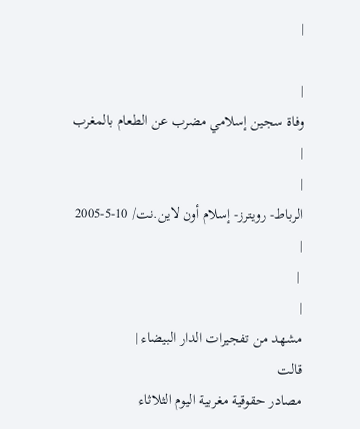|

|
وفاة سجين إسلامي مضرب عن الطعام بالمغرب
|
|
الرباط- رويترز- إسلام أون لاين.نت/ 10-5-2005
|
 |
|
مشهد من تفجيرات الدار البيضاء |
قالت
مصادر حقوقية مغربية اليوم الثلاثاء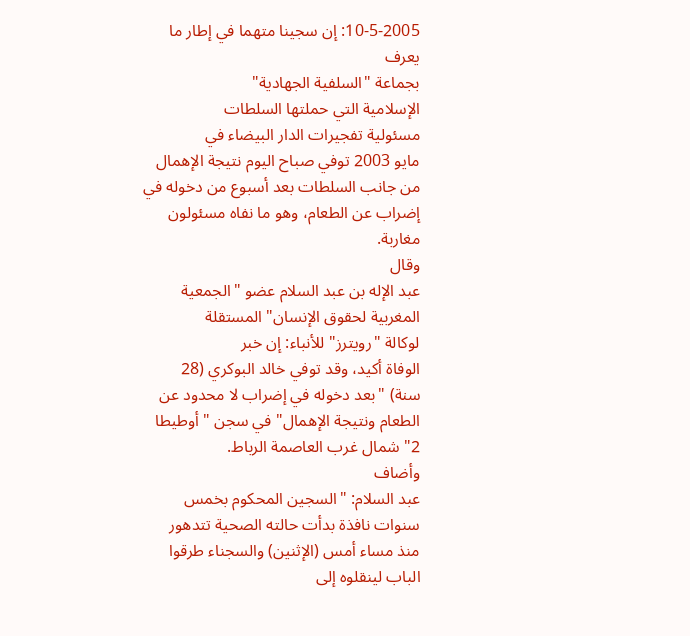10-5-2005: إن سجينا متهما في إطار ما يعرف
بجماعة "السلفية الجهادية"
الإسلامية التي حملتها السلطات
مسئولية تفجيرات الدار البيضاء في
مايو 2003 توفي صباح اليوم نتيجة الإهمال
من جانب السلطات بعد أسبوع من دخوله في
إضراب عن الطعام، وهو ما نفاه مسئولون
مغاربة.
وقال
عبد الإله بن عبد السلام عضو "الجمعية
المغربية لحقوق الإنسان" المستقلة
لوكالة "رويترز" للأنباء: إن خبر
الوفاة أكيد، وقد توفي خالد البوكري (28
سنة) "بعد دخوله في إضراب لا محدود عن
الطعام ونتيجة الإهمال" في سجن "أوطيطا
2" شمال غرب العاصمة الرباط.
وأضاف
عبد السلام: "السجين المحكوم بخمس
سنوات نافذة بدأت حالته الصحية تتدهور
منذ مساء أمس (الإثنين) والسجناء طرقوا
الباب لينقلوه إلى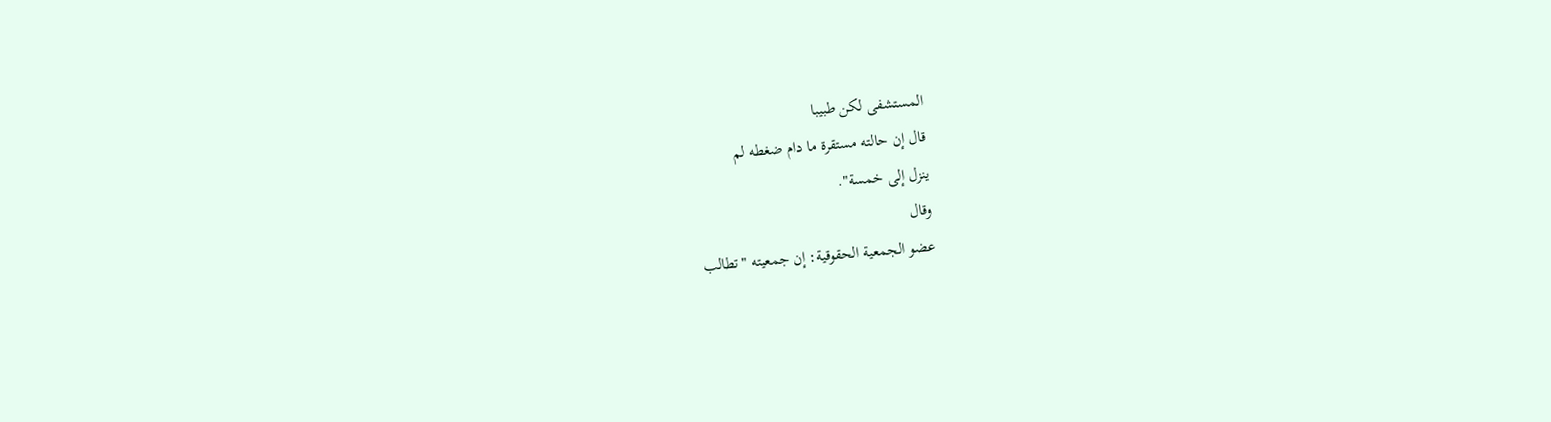المستشفى لكن طبيبا
قال إن حالته مستقرة ما دام ضغطه لم
ينزل إلى خمسة".
وقال
عضو الجمعية الحقوقية: إن جمعيته "تطالب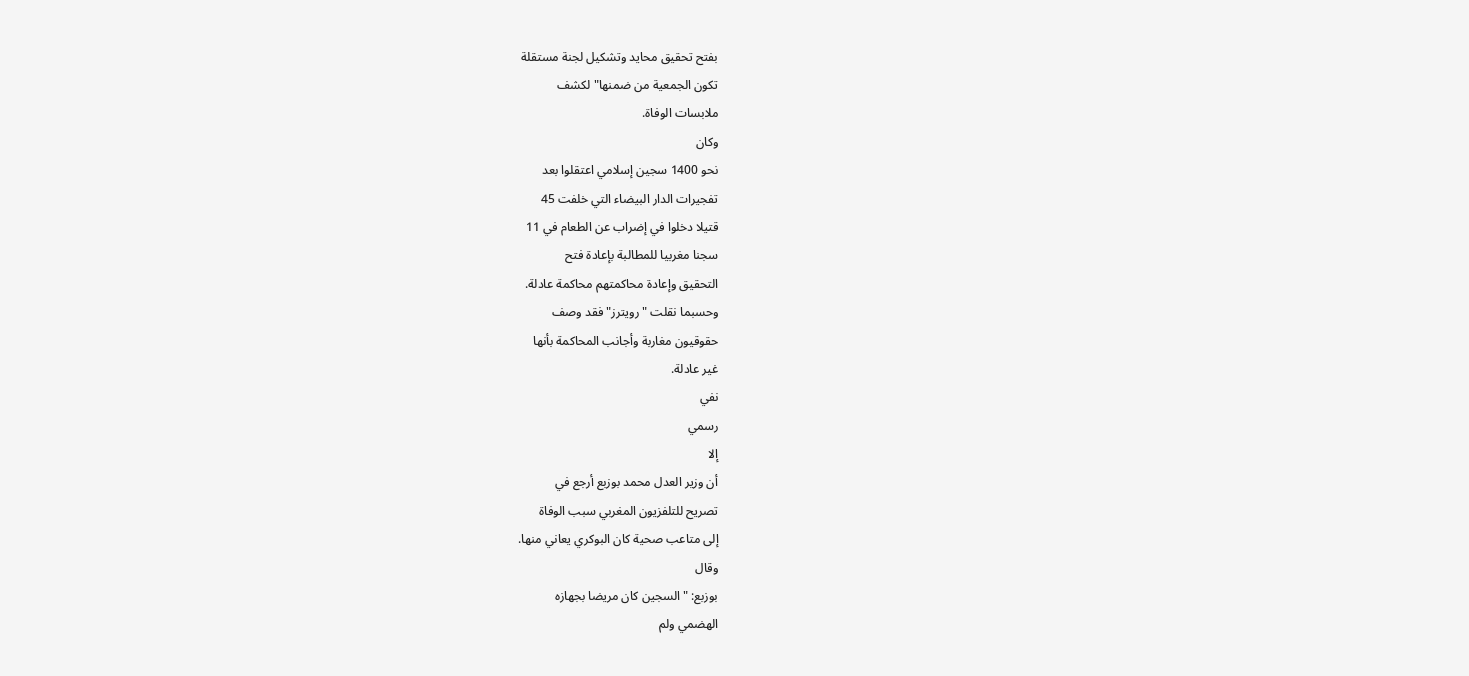بفتح تحقيق محايد وتشكيل لجنة مستقلة
تكون الجمعية من ضمنها" لكشف
ملابسات الوفاة.
وكان
نحو 1400 سجين إسلامي اعتقلوا بعد
تفجيرات الدار البيضاء التي خلفت 45
قتيلا دخلوا في إضراب عن الطعام في 11
سجنا مغربيا للمطالبة بإعادة فتح
التحقيق وإعادة محاكمتهم محاكمة عادلة.
وحسبما نقلت "رويترز" فقد وصف
حقوقيون مغاربة وأجانب المحاكمة بأنها
غير عادلة.
نفي
رسمي
إلا
أن وزير العدل محمد بوزبع أرجع في
تصريح للتلفزيون المغربي سبب الوفاة
إلى متاعب صحية كان البوكري يعاني منها.
وقال
بوزبع: "السجين كان مريضا بجهازه
الهضمي ولم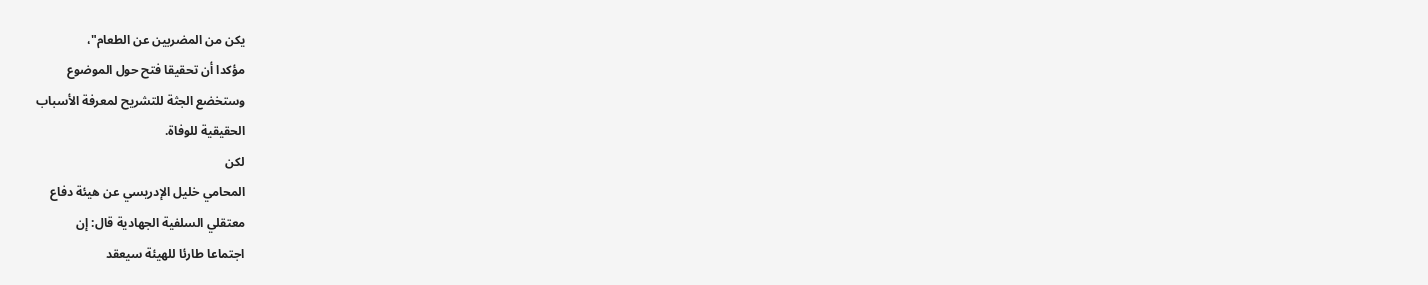يكن من المضربين عن الطعام"،
مؤكدا أن تحقيقا فتح حول الموضوع
وستخضع الجثة للتشريح لمعرفة الأسباب
الحقيقية للوفاة.
لكن
المحامي خليل الإدريسي عن هيئة دفاع
معتقلي السلفية الجهادية قال: إن
اجتماعا طارئا للهيئة سيعقد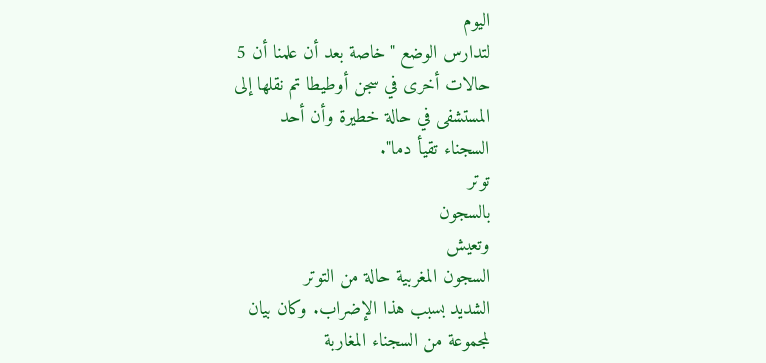اليوم
لتدارس الوضع "خاصة بعد أن علمنا أن 5
حالات أخرى في سجن أوطيطا تم نقلها إلى
المستشفى في حالة خطيرة وأن أحد
السجناء تقيأ دما".
توتر
بالسجون
وتعيش
السجون المغربية حالة من التوتر
الشديد بسبب هذا الإضراب. وكان بيان
لمجموعة من السجناء المغاربة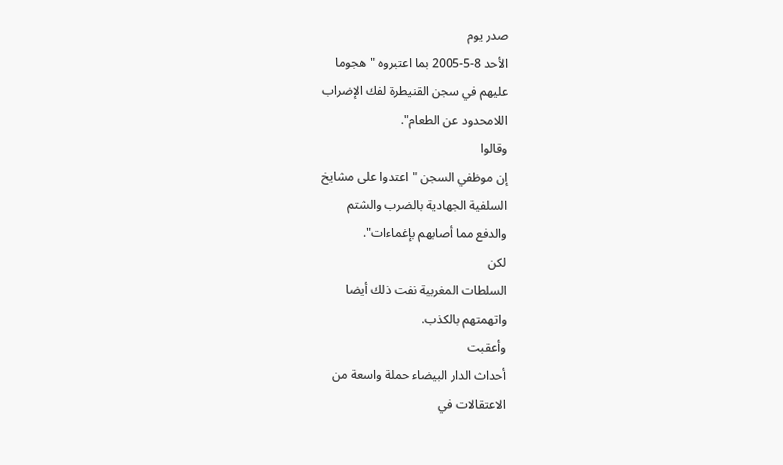صدر يوم
الأحد 8-5-2005 بما اعتبروه "هجوما
عليهم في سجن القنيطرة لفك الإضراب
اللامحدود عن الطعام".
وقالوا
إن موظفي السجن "اعتدوا على مشايخ
السلفية الجهادية بالضرب والشتم
والدفع مما أصابهم بإغماءات".
لكن
السلطات المغربية نفت ذلك أيضا
واتهمتهم بالكذب.
وأعقبت
أحداث الدار البيضاء حملة واسعة من
الاعتقالات في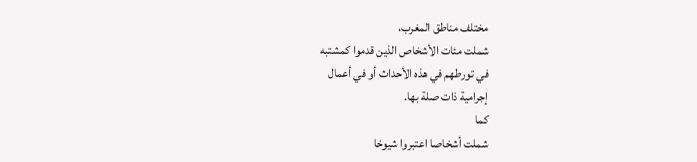مختلف مناطق المغرب،
شملت مئات الأشخاص الذين قدموا كمشتبه
في تورطهم في هذه الأحداث أو في أعمال
إجرامية ذات صلة بها.
كما
شملت أشخاصا اعتبروا شيوخا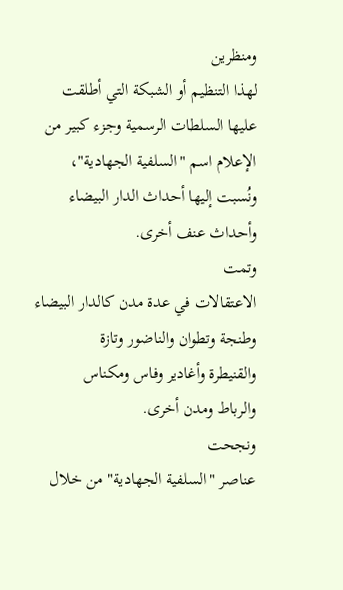ومنظرين
لهذا التنظيم أو الشبكة التي أطلقت
عليها السلطات الرسمية وجزء كبير من
الإعلام اسم "السلفية الجهادية"،
ونُسبت إليها أحداث الدار البيضاء
وأحداث عنف أخرى.
وتمت
الاعتقالات في عدة مدن كالدار البيضاء
وطنجة وتطوان والناضور وتازة
والقنيطرة وأغادير وفاس ومكناس
والرباط ومدن أخرى.
ونجحت
عناصر "السلفية الجهادية" من خلال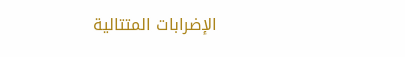الإضرابات المتتالية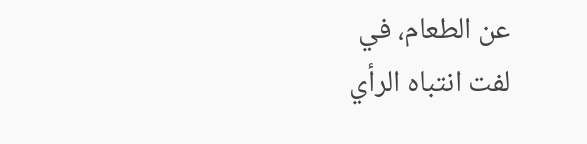عن الطعام، في
لفت انتباه الرأي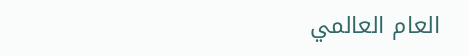العام العالمي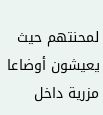لمحنتهم حيث يعيشون أوضاعا مزرية داخل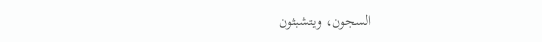السجون، ويتشبثون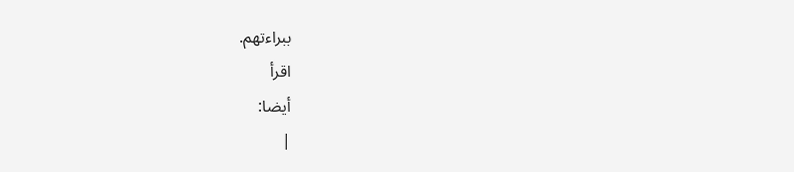ببراءتهم.
اقرأ
أيضا:
|